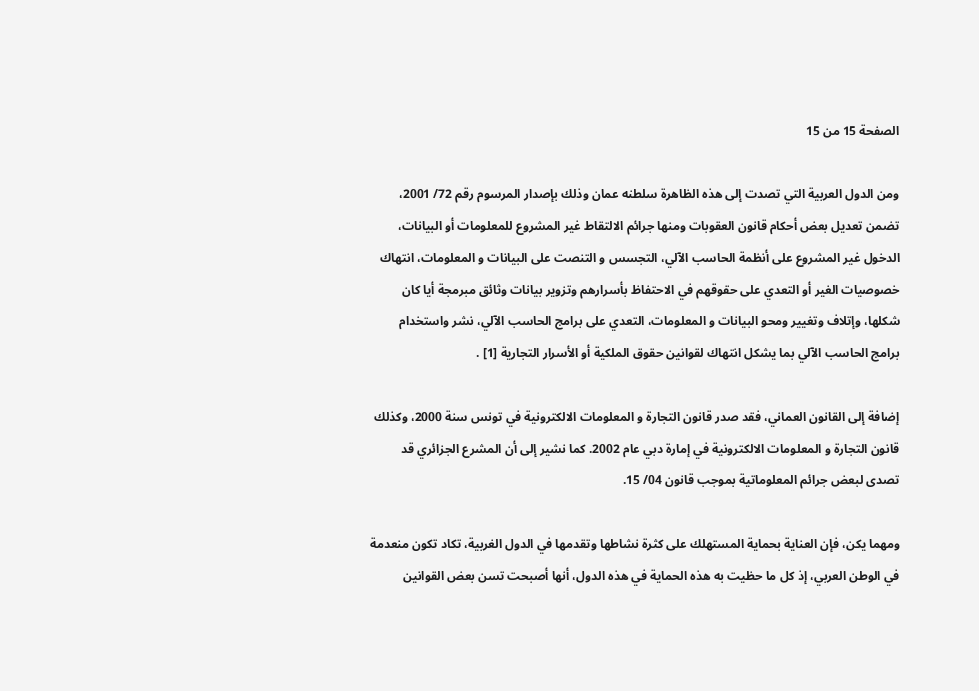الصفحة 15 من 15

ومن الدول العربية التي تصدت إلى هذه الظاهرة سلطنه عمان وذلك بإصدار المرسوم رقم 72/ 2001، تضمن تعديل بعض أحكام قانون العقوبات ومنها جرائم الالتقاط غير المشروع للمعلومات أو البيانات، الدخول غير المشروع على أنظمة الحاسب الآلي، التجسس و التنصت على البيانات و المعلومات، انتهاك خصوصيات الغير أو التعدي على حقوقهم في الاحتفاظ بأسرارهم وتزوير بيانات وثائق مبرمجة أيا كان شكلها، وإتلاف وتغيير ومحو البيانات و المعلومات، التعدي على برامج الحاسب الآلي، نشر واستخدام برامج الحاسب الآلي بما يشكل انتهاك لقوانين حقوق الملكية أو الأسرار التجارية [1] .

إضافة إلى القانون العماني، فقد صدر قانون التجارة و المعلومات الالكترونية في تونس سنة 2000، وكذلك قانون التجارة و المعلومات الالكترونية في إمارة دبي عام 2002. كما نشير إلى أن المشرع الجزائري قد تصدى لبعض جرائم المعلوماتية بموجب قانون 04/ 15.

ومهما يكن، فإن العناية بحماية المستهلك على كثرة نشاطها وتقدمها في الدول الغربية، تكاد تكون منعدمة في الوطن العربي، إذ كل ما حظيت به هذه الحماية في هذه الدول، أنها أصبحت تسن بعض القوانين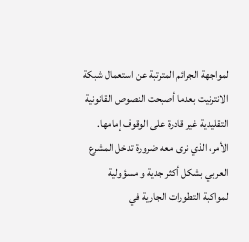لمواجهة الجرائم المترتبة عن استعمال شبكة الانترنيت بعدما أصبحت النصوص القانونية التقليدية غير قادرة على الوقوف إمامها. الأمر، الذي نرى معه ضرورة تدخل المشرع العربي بشكل أكثر جدية و مسؤولية لمواكبة التطورات الجارية في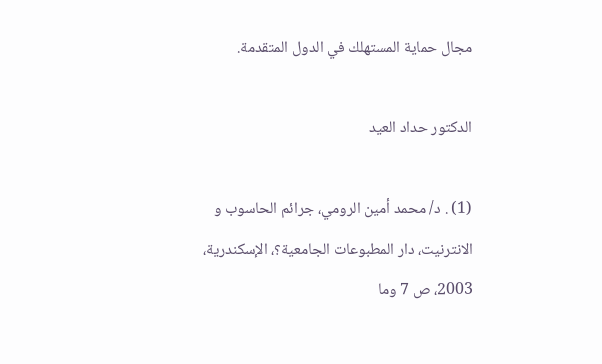مجال حماية المستهلك في الدول المتقدمة.

الدكتور حداد العيد

(1) . د/ محمد أمين الرومي، جرائم الحاسوب و الانترنيت، دار المطبوعات الجامعية؟، الإسكندرية، 2003، ص 7 وما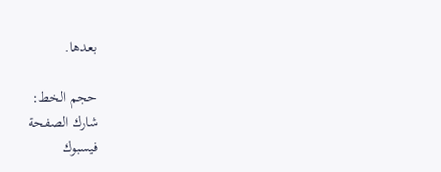بعدها.

حجم الخط:
شارك الصفحة
فيسبوك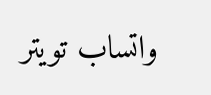واتساب تويتر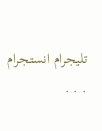تليجرام انستجرام
. . .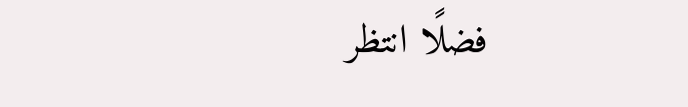فضلًا انتظر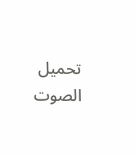تحميل الصوت